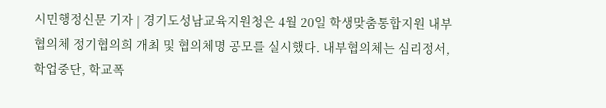시민행정신문 기자 | 경기도성남교육지원청은 4월 20일 학생맞춤통합지원 내부협의체 정기협의희 개최 및 협의체명 공모를 실시했다. 내부협의체는 심리정서, 학업중단, 학교폭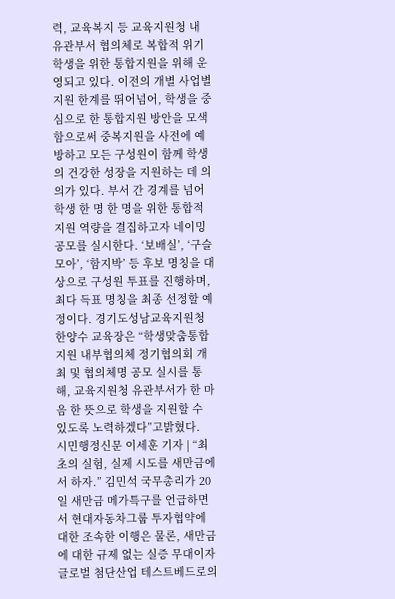력, 교육복지 등 교육지원청 내 유관부서 협의체로 복합적 위기 학생을 위한 통합지원을 위해 운영되고 있다. 이전의 개별 사업별 지원 한계를 뛰어넘어, 학생을 중심으로 한 통합지원 방안을 모색함으로써 중복지원을 사전에 예방하고 모든 구성원이 함께 학생의 건강한 성장을 지원하는 데 의의가 있다. 부서 간 경계를 넘어 학생 한 명 한 명을 위한 통합적 지원 역량을 결집하고자 네이밍 공모를 실시한다. ‘보배실’, ‘구슬모아’, ‘함지박’ 등 후보 명칭을 대상으로 구성원 투표를 진행하며, 최다 득표 명칭을 최종 선정할 예정이다. 경기도성남교육지원청 한양수 교육장은 “학생맞춤통합지원 내부협의체 정기협의회 개최 및 협의체명 공모 실시를 통해, 교육지원청 유관부서가 한 마음 한 뜻으로 학생을 지원할 수 있도록 노력하겠다”고밝혔다.
시민행정신문 이세훈 기자 | “최초의 실험, 실제 시도를 새만금에서 하자.” 김민석 국무총리가 20일 새만금 메가특구를 언급하면서 현대자동차그룹 투자협약에 대한 조속한 이행은 물론, 새만금에 대한 규제 없는 실증 무대이자 글로벌 첨단산업 테스트베드로의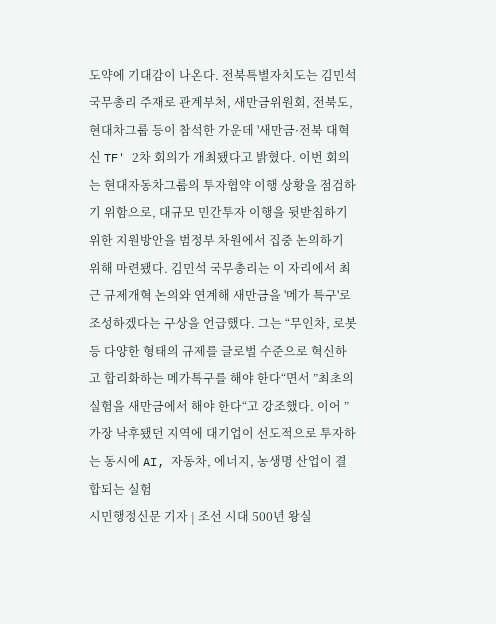도약에 기대감이 나온다. 전북특별자치도는 김민석 국무총리 주재로 관계부처, 새만금위원회, 전북도, 현대차그룹 등이 참석한 가운데 '새만금·전북 대혁신 TF' 2차 회의가 개최됐다고 밝혔다. 이번 회의는 현대자동차그룹의 투자협약 이행 상황을 점검하기 위함으로, 대규모 민간투자 이행을 뒷받침하기 위한 지원방안을 범정부 차원에서 집중 논의하기 위해 마련됐다. 김민석 국무총리는 이 자리에서 최근 규제개혁 논의와 연계해 새만금을 '메가 특구'로 조성하겠다는 구상을 언급했다. 그는 “무인차, 로봇 등 다양한 형태의 규제를 글로벌 수준으로 혁신하고 합리화하는 메가특구를 해야 한다“면서 ”최초의 실험을 새만금에서 해야 한다“고 강조했다. 이어 ”가장 낙후됐던 지역에 대기업이 선도적으로 투자하는 동시에 AI, 자동차, 에너지, 농생명 산업이 결합되는 실험
시민행정신문 기자 | 조선 시대 500년 왕실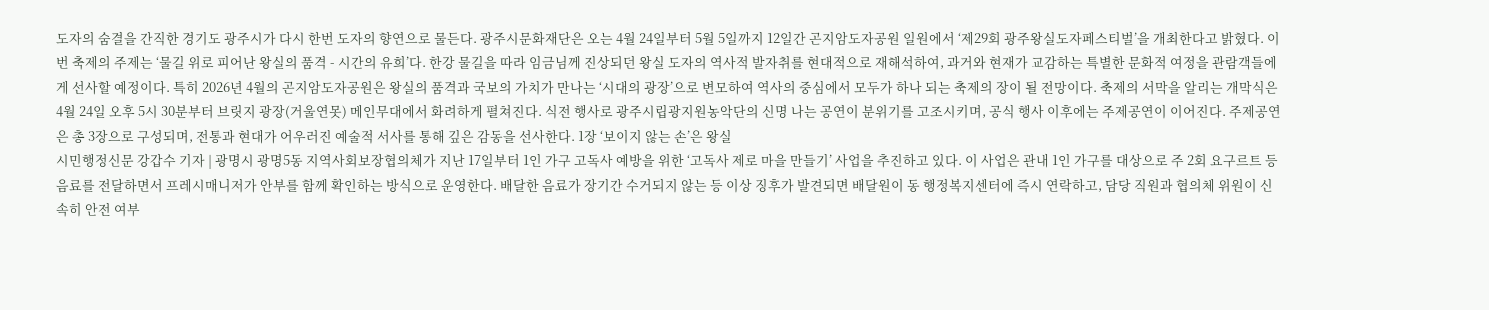도자의 숨결을 간직한 경기도 광주시가 다시 한번 도자의 향연으로 물든다. 광주시문화재단은 오는 4월 24일부터 5월 5일까지 12일간 곤지암도자공원 일원에서 ‘제29회 광주왕실도자페스티벌’을 개최한다고 밝혔다. 이번 축제의 주제는 ‘물길 위로 피어난 왕실의 품격 - 시간의 유희’다. 한강 물길을 따라 임금님께 진상되던 왕실 도자의 역사적 발자취를 현대적으로 재해석하여, 과거와 현재가 교감하는 특별한 문화적 여정을 관람객들에게 선사할 예정이다. 특히 2026년 4월의 곤지암도자공원은 왕실의 품격과 국보의 가치가 만나는 ‘시대의 광장’으로 변모하여 역사의 중심에서 모두가 하나 되는 축제의 장이 될 전망이다. 축제의 서막을 알리는 개막식은 4월 24일 오후 5시 30분부터 브릿지 광장(거울연못) 메인무대에서 화려하게 펼쳐진다. 식전 행사로 광주시립광지원농악단의 신명 나는 공연이 분위기를 고조시키며, 공식 행사 이후에는 주제공연이 이어진다. 주제공연은 총 3장으로 구성되며, 전통과 현대가 어우러진 예술적 서사를 통해 깊은 감동을 선사한다. 1장 ‘보이지 않는 손’은 왕실
시민행정신문 강갑수 기자 | 광명시 광명5동 지역사회보장협의체가 지난 17일부터 1인 가구 고독사 예방을 위한 ‘고독사 제로 마을 만들기’ 사업을 추진하고 있다. 이 사업은 관내 1인 가구를 대상으로 주 2회 요구르트 등 음료를 전달하면서 프레시매니저가 안부를 함께 확인하는 방식으로 운영한다. 배달한 음료가 장기간 수거되지 않는 등 이상 징후가 발견되면 배달원이 동 행정복지센터에 즉시 연락하고, 담당 직원과 협의체 위원이 신속히 안전 여부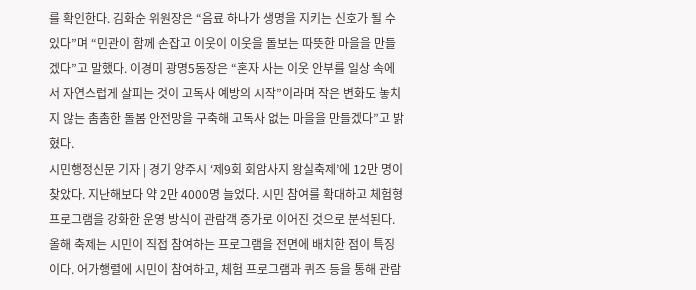를 확인한다. 김화순 위원장은 “음료 하나가 생명을 지키는 신호가 될 수 있다”며 “민관이 함께 손잡고 이웃이 이웃을 돌보는 따뜻한 마을을 만들겠다”고 말했다. 이경미 광명5동장은 “혼자 사는 이웃 안부를 일상 속에서 자연스럽게 살피는 것이 고독사 예방의 시작”이라며 작은 변화도 놓치지 않는 촘촘한 돌봄 안전망을 구축해 고독사 없는 마을을 만들겠다”고 밝혔다.
시민행정신문 기자 | 경기 양주시 ‘제9회 회암사지 왕실축제’에 12만 명이 찾았다. 지난해보다 약 2만 4000명 늘었다. 시민 참여를 확대하고 체험형 프로그램을 강화한 운영 방식이 관람객 증가로 이어진 것으로 분석된다. 올해 축제는 시민이 직접 참여하는 프로그램을 전면에 배치한 점이 특징이다. 어가행렬에 시민이 참여하고, 체험 프로그램과 퀴즈 등을 통해 관람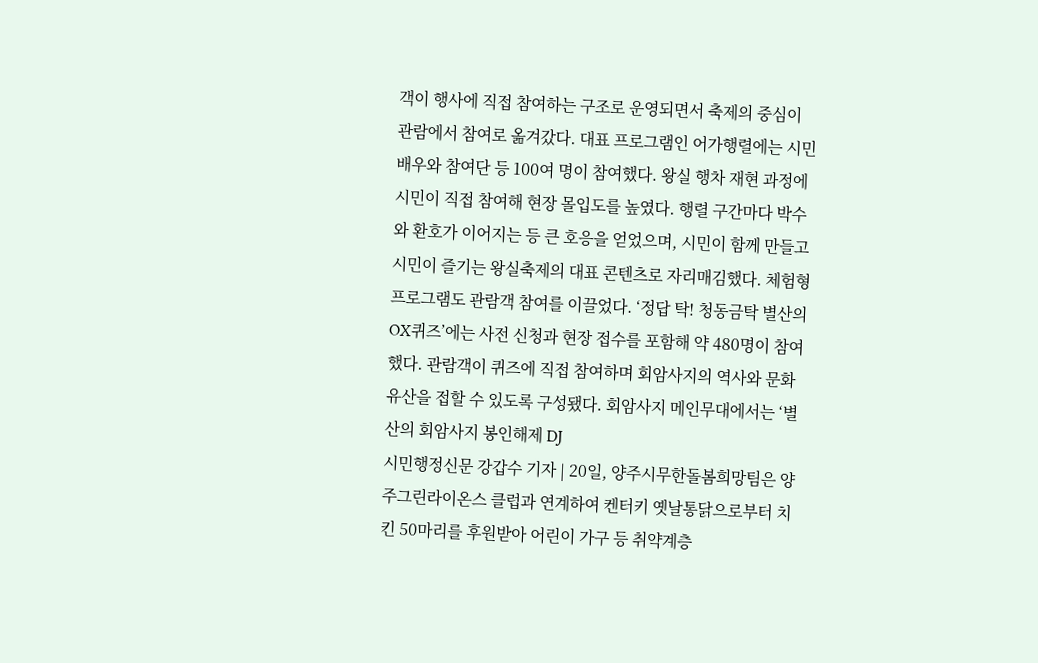객이 행사에 직접 참여하는 구조로 운영되면서 축제의 중심이 관람에서 참여로 옮겨갔다. 대표 프로그램인 어가행렬에는 시민 배우와 참여단 등 100여 명이 참여했다. 왕실 행차 재현 과정에 시민이 직접 참여해 현장 몰입도를 높였다. 행렬 구간마다 박수와 환호가 이어지는 등 큰 호응을 얻었으며, 시민이 함께 만들고 시민이 즐기는 왕실축제의 대표 콘텐츠로 자리매김했다. 체험형 프로그램도 관람객 참여를 이끌었다. ‘정답 탁! 청동금탁 별산의 OX퀴즈’에는 사전 신청과 현장 접수를 포함해 약 480명이 참여했다. 관람객이 퀴즈에 직접 참여하며 회암사지의 역사와 문화유산을 접할 수 있도록 구성됐다. 회암사지 메인무대에서는 ‘별산의 회암사지 봉인해제 DJ
시민행정신문 강갑수 기자 | 20일, 양주시무한돌봄희망팀은 양주그린라이온스 클럽과 연계하여 켄터키 옛날통닭으로부터 치킨 50마리를 후원받아 어린이 가구 등 취약계층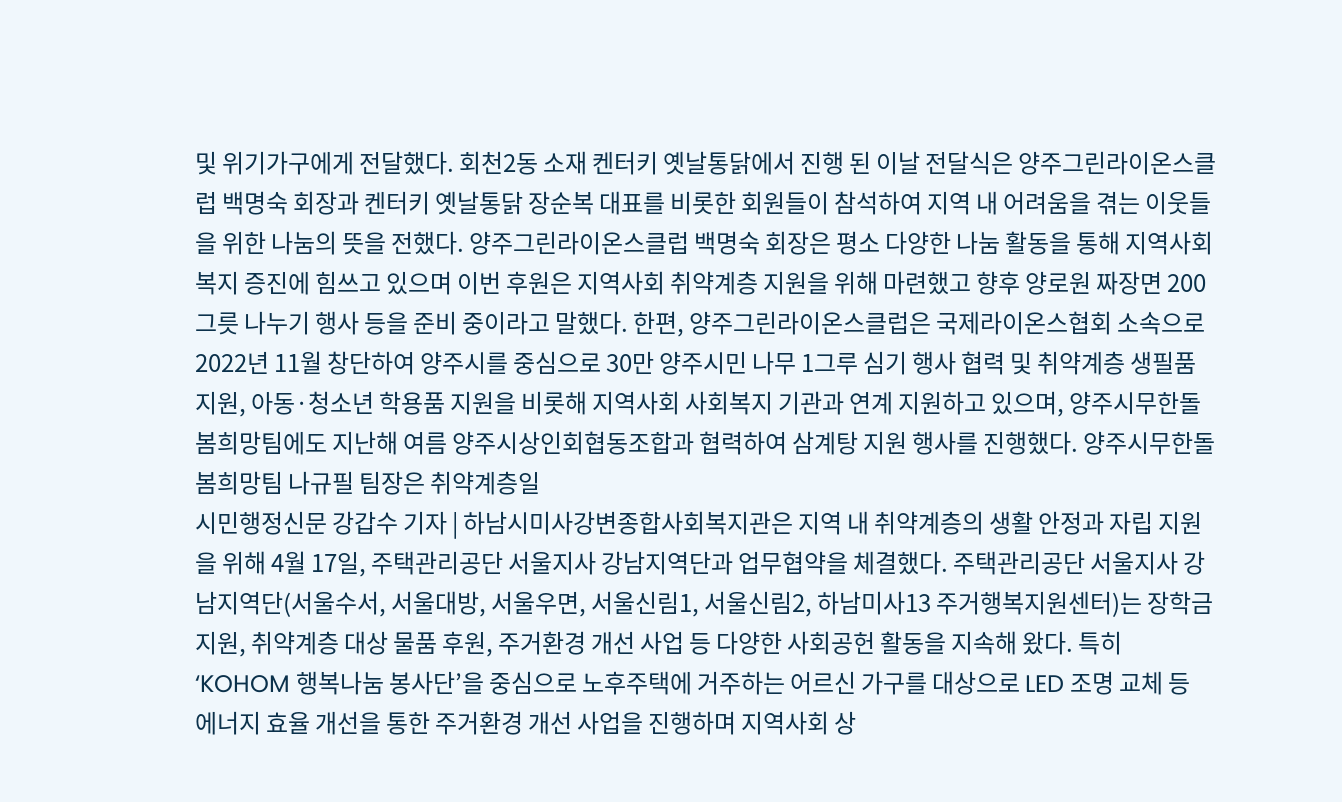및 위기가구에게 전달했다. 회천2동 소재 켄터키 옛날통닭에서 진행 된 이날 전달식은 양주그린라이온스클럽 백명숙 회장과 켄터키 옛날통닭 장순복 대표를 비롯한 회원들이 참석하여 지역 내 어려움을 겪는 이웃들을 위한 나눔의 뜻을 전했다. 양주그린라이온스클럽 백명숙 회장은 평소 다양한 나눔 활동을 통해 지역사회 복지 증진에 힘쓰고 있으며 이번 후원은 지역사회 취약계층 지원을 위해 마련했고 향후 양로원 짜장면 200그릇 나누기 행사 등을 준비 중이라고 말했다. 한편, 양주그린라이온스클럽은 국제라이온스협회 소속으로 2022년 11월 창단하여 양주시를 중심으로 30만 양주시민 나무 1그루 심기 행사 협력 및 취약계층 생필품 지원, 아동·청소년 학용품 지원을 비롯해 지역사회 사회복지 기관과 연계 지원하고 있으며, 양주시무한돌봄희망팀에도 지난해 여름 양주시상인회협동조합과 협력하여 삼계탕 지원 행사를 진행했다. 양주시무한돌봄희망팀 나규필 팀장은 취약계층일
시민행정신문 강갑수 기자 | 하남시미사강변종합사회복지관은 지역 내 취약계층의 생활 안정과 자립 지원을 위해 4월 17일, 주택관리공단 서울지사 강남지역단과 업무협약을 체결했다. 주택관리공단 서울지사 강남지역단(서울수서, 서울대방, 서울우면, 서울신림1, 서울신림2, 하남미사13 주거행복지원센터)는 장학금 지원, 취약계층 대상 물품 후원, 주거환경 개선 사업 등 다양한 사회공헌 활동을 지속해 왔다. 특히 ‘KOHOM 행복나눔 봉사단’을 중심으로 노후주택에 거주하는 어르신 가구를 대상으로 LED 조명 교체 등 에너지 효율 개선을 통한 주거환경 개선 사업을 진행하며 지역사회 상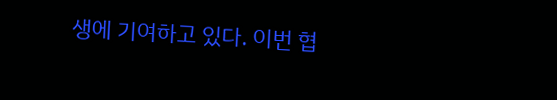생에 기여하고 있다. 이번 협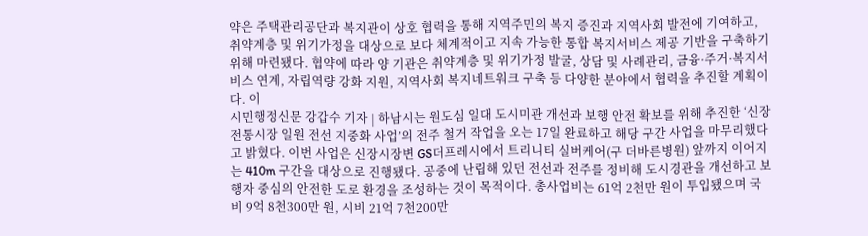약은 주택관리공단과 복지관이 상호 협력을 통해 지역주민의 복지 증진과 지역사회 발전에 기여하고, 취약계층 및 위기가정을 대상으로 보다 체계적이고 지속 가능한 통합 복지서비스 제공 기반을 구축하기 위해 마련됐다. 협약에 따라 양 기관은 취약계층 및 위기가정 발굴, 상담 및 사례관리, 금융·주거·복지서비스 연계, 자립역량 강화 지원, 지역사회 복지네트워크 구축 등 다양한 분야에서 협력을 추진할 계획이다. 이
시민행정신문 강갑수 기자 | 하남시는 원도심 일대 도시미관 개선과 보행 안전 확보를 위해 추진한 ‘신장전통시장 일원 전선 지중화 사업’의 전주 철거 작업을 오는 17일 완료하고 해당 구간 사업을 마무리했다고 밝혔다. 이번 사업은 신장시장변 GS더프레시에서 트리니티 실버케어(구 더바른병원) 앞까지 이어지는 410m 구간을 대상으로 진행됐다. 공중에 난립해 있던 전선과 전주를 정비해 도시경관을 개선하고 보행자 중심의 안전한 도로 환경을 조성하는 것이 목적이다. 총사업비는 61억 2천만 원이 투입됐으며 국비 9억 8천300만 원, 시비 21억 7천200만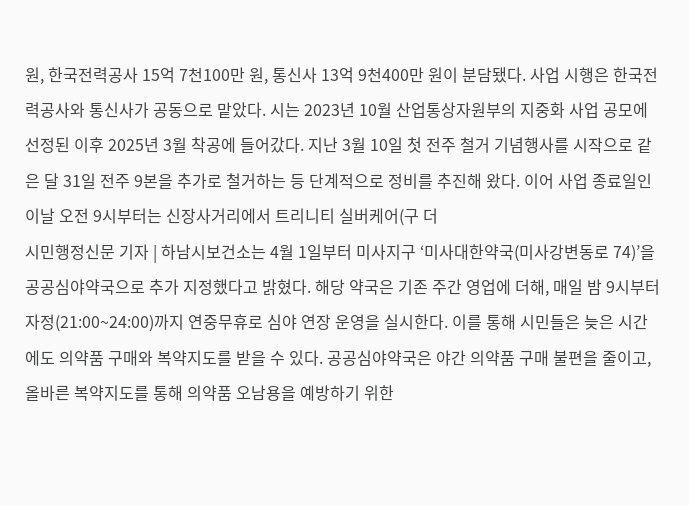원, 한국전력공사 15억 7천100만 원, 통신사 13억 9천400만 원이 분담됐다. 사업 시행은 한국전력공사와 통신사가 공동으로 맡았다. 시는 2023년 10월 산업통상자원부의 지중화 사업 공모에 선정된 이후 2025년 3월 착공에 들어갔다. 지난 3월 10일 첫 전주 철거 기념행사를 시작으로 같은 달 31일 전주 9본을 추가로 철거하는 등 단계적으로 정비를 추진해 왔다. 이어 사업 종료일인 이날 오전 9시부터는 신장사거리에서 트리니티 실버케어(구 더
시민행정신문 기자 | 하남시보건소는 4월 1일부터 미사지구 ‘미사대한약국(미사강변동로 74)’을 공공심야약국으로 추가 지정했다고 밝혔다. 해당 약국은 기존 주간 영업에 더해, 매일 밤 9시부터 자정(21:00~24:00)까지 연중무휴로 심야 연장 운영을 실시한다. 이를 통해 시민들은 늦은 시간에도 의약품 구매와 복약지도를 받을 수 있다. 공공심야약국은 야간 의약품 구매 불편을 줄이고, 올바른 복약지도를 통해 의약품 오남용을 예방하기 위한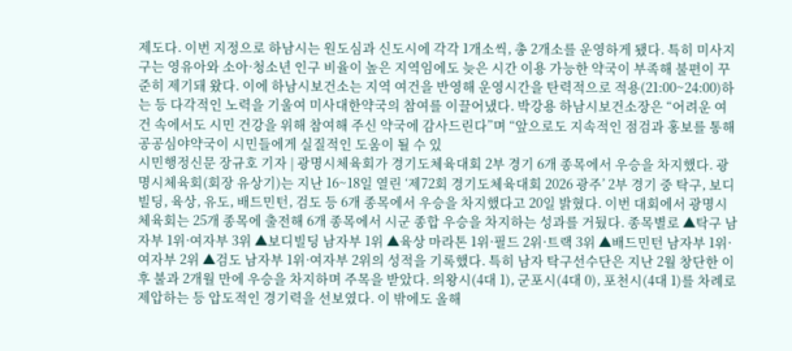제도다. 이번 지정으로 하남시는 원도심과 신도시에 각각 1개소씩, 총 2개소를 운영하게 됐다. 특히 미사지구는 영유아와 소아·청소년 인구 비율이 높은 지역임에도 늦은 시간 이용 가능한 약국이 부족해 불편이 꾸준히 제기돼 왔다. 이에 하남시보건소는 지역 여건을 반영해 운영시간을 탄력적으로 적용(21:00~24:00)하는 등 다각적인 노력을 기울여 미사대한약국의 참여를 이끌어냈다. 박강용 하남시보건소장은 “어려운 여건 속에서도 시민 건강을 위해 참여해 주신 약국에 감사드린다”며 “앞으로도 지속적인 점검과 홍보를 통해 공공심야약국이 시민들에게 실질적인 도움이 될 수 있
시민행정신문 장규호 기자 | 광명시체육회가 경기도체육대회 2부 경기 6개 종목에서 우승을 차지했다. 광명시체육회(회장 유상기)는 지난 16~18일 열린 ‘제72회 경기도체육대회 2026 광주’ 2부 경기 중 탁구, 보디빌딩, 육상, 유도, 배드민턴, 검도 등 6개 종목에서 우승을 차지했다고 20일 밝혔다. 이번 대회에서 광명시체육회는 25개 종목에 출전해 6개 종목에서 시군 종합 우승을 차지하는 성과를 거뒀다. 종목별로 ▲탁구 남자부 1위·여자부 3위 ▲보디빌딩 남자부 1위 ▲육상 마라톤 1위·필드 2위·트랙 3위 ▲배드민턴 남자부 1위·여자부 2위 ▲검도 남자부 1위·여자부 2위의 성적을 기록했다. 특히 남자 탁구선수단은 지난 2월 창단한 이후 불과 2개월 만에 우승을 차지하며 주목을 받았다. 의왕시(4대 1), 군포시(4대 0), 포천시(4대 1)를 차례로 제압하는 등 압도적인 경기력을 선보였다. 이 밖에도 올해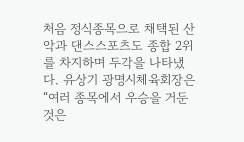처음 정식종목으로 채택된 산악과 댄스스포츠도 종합 2위를 차지하며 두각을 나타냈다. 유상기 광명시체육회장은 “여러 종목에서 우승을 거둔 것은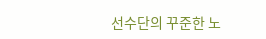선수단의 꾸준한 노